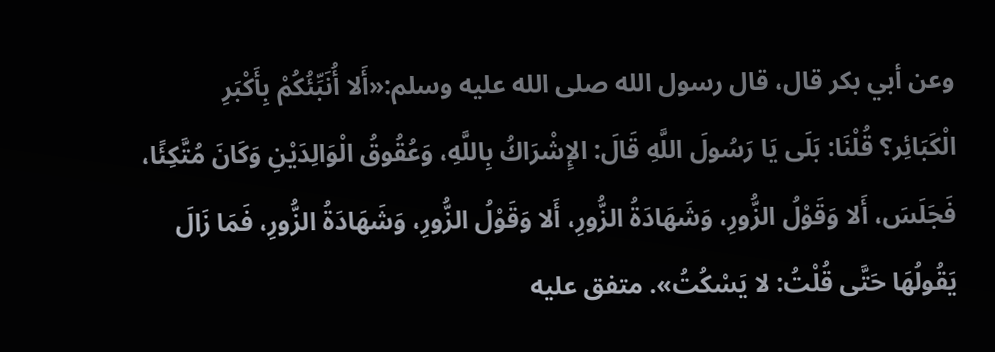وعن أبي بكر قال، قال رسول الله صلى الله عليه وسلم:«أَلا أُنَبِّئُكُمْ بِأَكْبَرِ الْكَبَائِر؟ قُلْنَا: بَلَى يَا رَسُولَ اللَّهِ قَالَ: الإِشْرَاكُ بِاللَّهِ، وَعُقُوقُ الْوَالِدَيْنِ وَكَانَ مُتَّكِئًا، فَجَلَسَ، أَلا وَقَوْلُ الزُّورِ، وَشَهَادَةُ الزُّورِ، أَلا وَقَوْلُ الزُّورِ، وَشَهَادَةُ الزُّورِ، فَمَا زَالَ يَقُولُهَا حَتَّى قُلْتُ: لا يَسْكُتُ». متفق عليه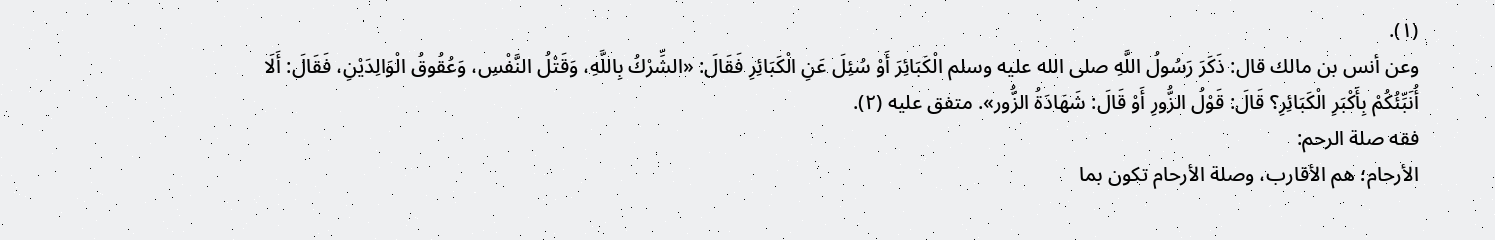(١).
وعن أنس بن مالك قال: ذَكَرَ رَسُولُ اللَّهِ صلى الله عليه وسلم الْكَبَائِرَ أَوْ سُئِلَ عَنِ الْكَبَائِرِ فَقَالَ: «الشِّرْكُ بِاللَّهِ، وَقَتْلُ النَّفْسِ، وَعُقُوقُ الْوَالِدَيْنِ، فَقَالَ: أَلَا أُنَبِّئُكُمْ بِأَكْبَرِ الْكَبَائِرِ؟ قَالَ: قَوْلُ الزُّورِ أَوْ قَالَ: شَهَادَةُ الزُّور». متفق عليه (٢).
فقه صلة الرحم:
الأرحام؛ هم الأقارب، وصلة الأرحام تكون بما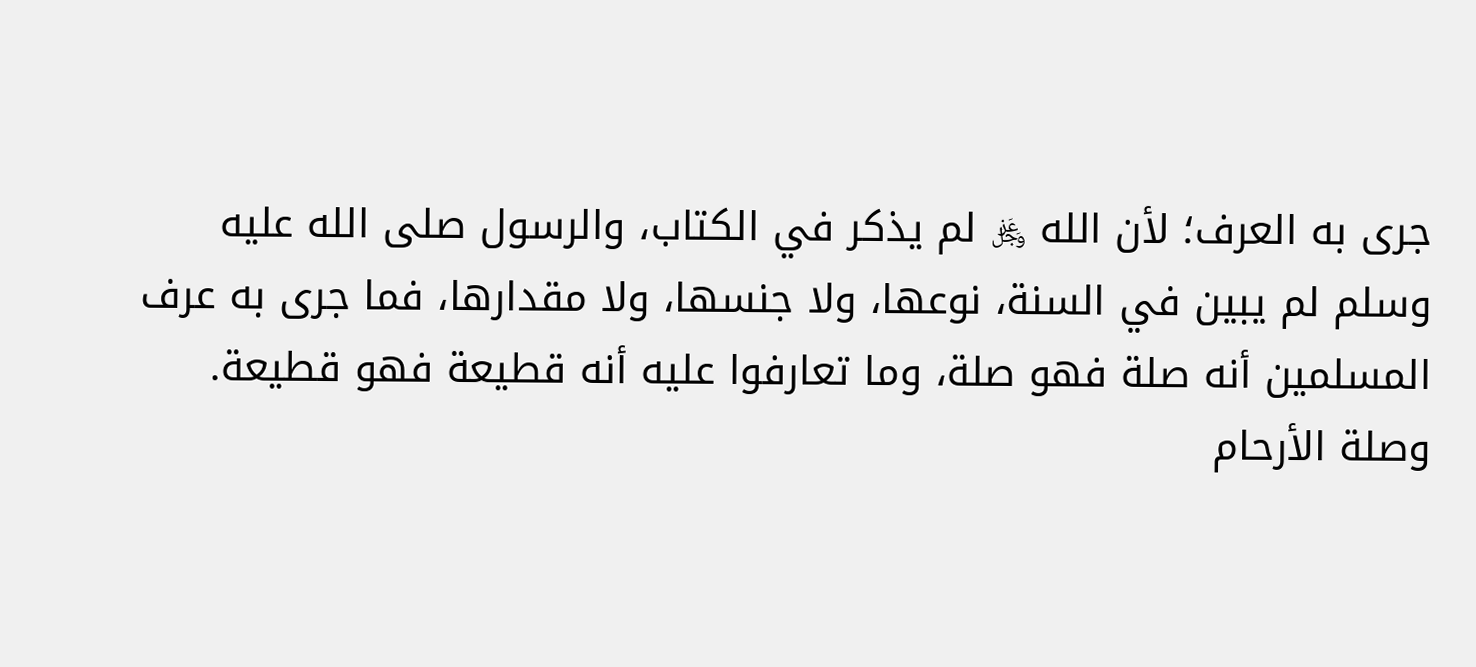جرى به العرف؛ لأن الله ﷿ لم يذكر في الكتاب، والرسول صلى الله عليه وسلم لم يبين في السنة، نوعها، ولا جنسها، ولا مقدارها، فما جرى به عرف المسلمين أنه صلة فهو صلة، وما تعارفوا عليه أنه قطيعة فهو قطيعة.
وصلة الأرحام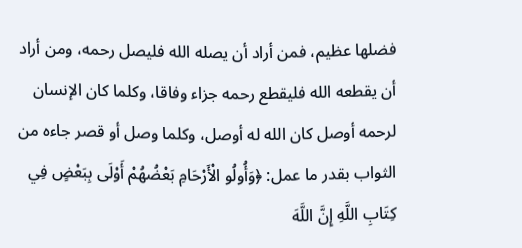فضلها عظيم، فمن أراد أن يصله الله فليصل رحمه، ومن أراد أن يقطعه الله فليقطع رحمه جزاء وفاقا، وكلما كان الإنسان لرحمه أوصل كان الله له أوصل، وكلما وصل أو قصر جاءه من الثواب بقدر ما عمل: ﴿وَأُولُو الْأَرْحَامِ بَعْضُهُمْ أَوْلَى بِبَعْضٍ فِي كِتَابِ اللَّهِ إِنَّ اللَّهَ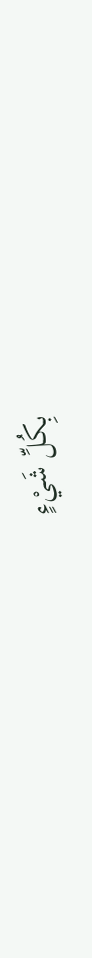بِكُلِّ شَيْءٍ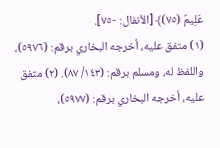عَلِيمٌ (٧٥)﴾ [الأنفال: -٧٥].
(١) متفق عليه، أخرجه البخاري برقم: (٥٩٧٦)، واللفظ له، ومسلم برقم: (١٤٣/ ٨٧). (٢) متفق عليه، أخرجه البخاري برقم: (٥٩٧٧)،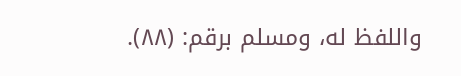واللفظ له، ومسلم برقم: (٨٨).